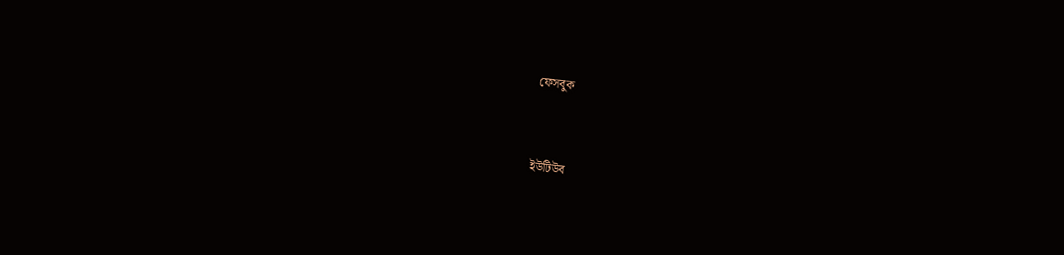ফেসবুক


ইউটিউব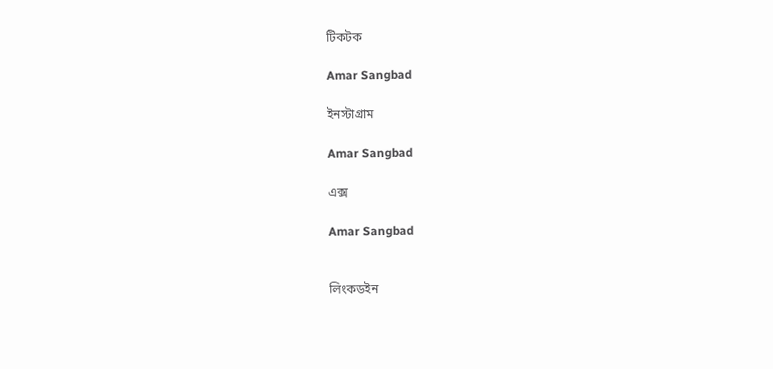টিকটক

Amar Sangbad

ইনস্টাগ্রাম

Amar Sangbad

এক্স

Amar Sangbad


লিংকডইন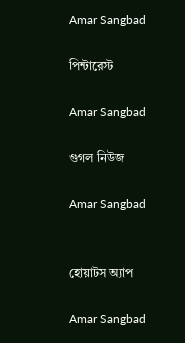Amar Sangbad

পিন্টারেস্ট

Amar Sangbad

গুগল নিউজ

Amar Sangbad


হোয়াটস অ্যাপ

Amar Sangbad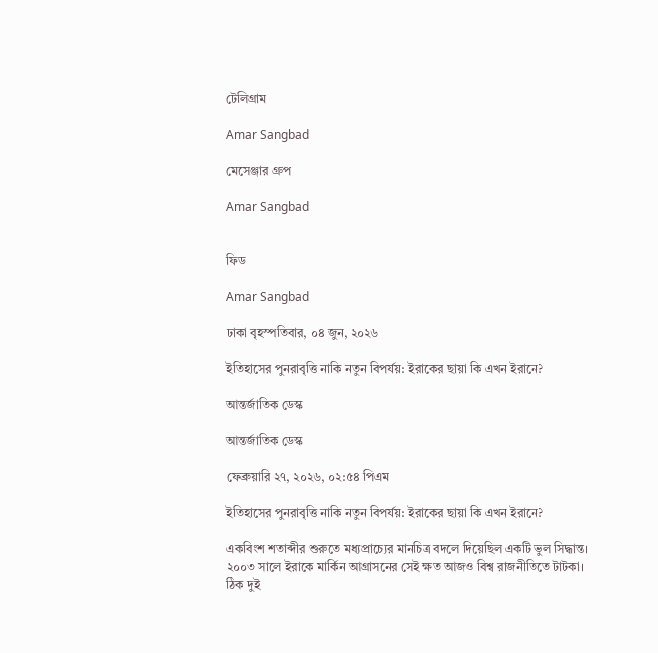টেলিগ্রাম

Amar Sangbad

মেসেঞ্জার গ্রুপ

Amar Sangbad


ফিড

Amar Sangbad

ঢাকা বৃহস্পতিবার, ০৪ জুন, ২০২৬

ইতিহাসের পুনরাবৃত্তি নাকি নতুন বিপর্যয়: ইরাকের ছায়া কি এখন ইরানে?

আন্তর্জাতিক ডেস্ক

আন্তর্জাতিক ডেস্ক

ফেব্রুয়ারি ২৭, ২০২৬, ০২:৫৪ পিএম

ইতিহাসের পুনরাবৃত্তি নাকি নতুন বিপর্যয়: ইরাকের ছায়া কি এখন ইরানে?

একবিংশ শতাব্দীর শুরুতে মধ্যপ্রাচ্যের মানচিত্র বদলে দিয়েছিল একটি ভুল সিদ্ধান্ত। ২০০৩ সালে ইরাকে মার্কিন আগ্রাসনের সেই ক্ষত আজও বিশ্ব রাজনীতিতে টাটকা। ঠিক দুই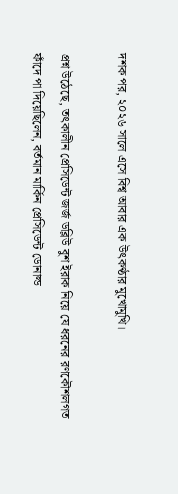দশক পর, ২০২৬ সালে এসে বিশ্ব আবার এক উৎকণ্ঠার মুখোমুখি।

প্রশ্ন উঠেছে, তৎকালীন প্রেসিডেন্ট জর্জ ডব্লিউ বুশ ইরাক নিয়ে যে ধরনের রণকৌশলগত ফাঁদে পা দিয়েছিলেন, বর্তমান মার্কিন প্রেসিডেন্ট ডোনাল্ড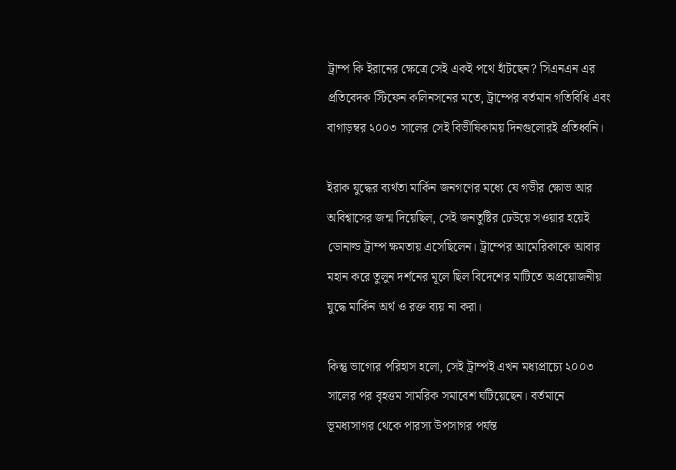ট্রাম্প কি ইরানের ক্ষেত্রে সেই একই পথে হাঁটছেন? সিএনএন এর প্রতিবেদক স্টিফেন কলিনসনের মতে, ট্রাম্পের বর্তমান গতিবিধি এবং বাগাড়ম্বর ২০০৩ সালের সেই বিভীষিকাময় দিনগুলোরই প্রতিধ্বনি।

ইরাক যুদ্ধের ব্যর্থতা মার্কিন জনগণের মধ্যে যে গভীর ক্ষোভ আর অবিশ্বাসের জন্ম দিয়েছিল, সেই জনতুষ্টির ঢেউয়ে সওয়ার হয়েই ডোনাল্ড ট্রাম্প ক্ষমতায় এসেছিলেন। ট্রাম্পের আমেরিকাকে আবার মহান করে তুলুন দর্শনের মূলে ছিল বিদেশের মাটিতে অপ্রয়োজনীয় যুদ্ধে মার্কিন অর্থ ও রক্ত ব্যয় না করা।

কিন্তু ভাগ্যের পরিহাস হলো, সেই ট্রাম্পই এখন মধ্যপ্রাচ্যে ২০০৩ সালের পর বৃহত্তম সামরিক সমাবেশ ঘটিয়েছেন। বর্তমানে ভূমধ্যসাগর থেকে পারস্য উপসাগর পর্যন্ত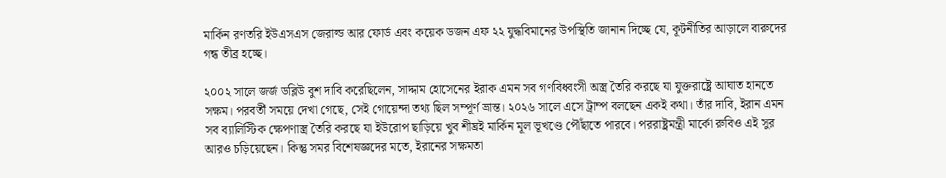মার্কিন রণতরি ইউএসএস জেরাল্ড আর ফোর্ড এবং কয়েক ডজন এফ ২২ যুদ্ধবিমানের উপস্থিতি জানান দিচ্ছে যে, কূটনীতির আড়ালে বারুদের গন্ধ তীব্র হচ্ছে।

২০০২ সালে জর্জ ডব্লিউ বুশ দাবি করেছিলেন, সাদ্দাম হোসেনের ইরাক এমন সব গণবিধ্বংসী অস্ত্র তৈরি করছে যা যুক্তরাষ্ট্রে আঘাত হানতে সক্ষম। পরবর্তী সময়ে দেখা গেছে, সেই গোয়েন্দা তথ্য ছিল সম্পূর্ণ ভ্রান্ত। ২০২৬ সালে এসে ট্রাম্প বলছেন একই কথা। তাঁর দাবি, ইরান এমন সব ব্যালিস্টিক ক্ষেপণাস্ত্র তৈরি করছে যা ইউরোপ ছাড়িয়ে খুব শীঘ্রই মার্কিন মূল ভূখণ্ডে পৌঁছাতে পারবে। পররাষ্ট্রমন্ত্রী মার্কো রুবিও এই সুর আরও চড়িয়েছেন। কিন্তু সমর বিশেষজ্ঞদের মতে, ইরানের সক্ষমতা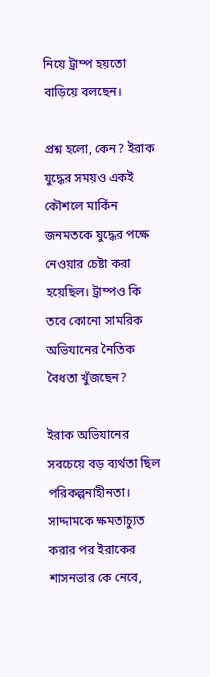নিয়ে ট্রাম্প হয়তো বাড়িয়ে বলছেন।

প্রশ্ন হলো, কেন? ইরাক যুদ্ধের সময়ও একই কৌশলে মার্কিন জনমতকে যুদ্ধের পক্ষে নেওয়ার চেষ্টা করা হয়েছিল। ট্রাম্পও কি তবে কোনো সামরিক অভিযানের নৈতিক বৈধতা খুঁজছেন?

ইরাক অভিযানের সবচেয়ে বড় ব্যর্থতা ছিল পরিকল্পনাহীনতা। সাদ্দামকে ক্ষমতাচ্যুত করার পর ইরাকের শাসনভার কে নেবে,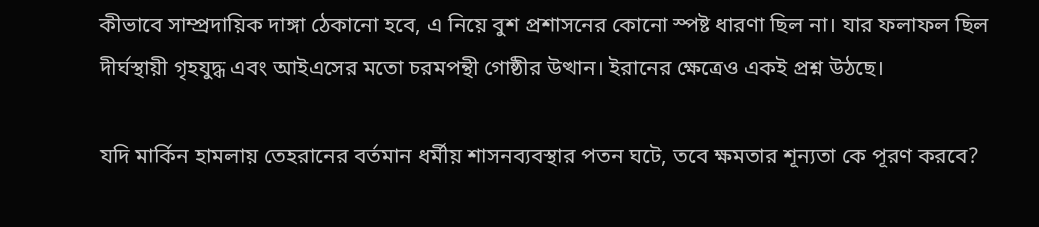কীভাবে সাম্প্রদায়িক দাঙ্গা ঠেকানো হবে, এ নিয়ে বুশ প্রশাসনের কোনো স্পষ্ট ধারণা ছিল না। যার ফলাফল ছিল দীর্ঘস্থায়ী গৃহযুদ্ধ এবং আইএসের মতো চরমপন্থী গোষ্ঠীর উত্থান। ইরানের ক্ষেত্রেও একই প্রশ্ন উঠছে।

যদি মার্কিন হামলায় তেহরানের বর্তমান ধর্মীয় শাসনব্যবস্থার পতন ঘটে, তবে ক্ষমতার শূন্যতা কে পূরণ করবে?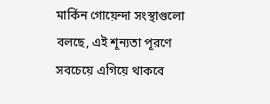মার্কিন গোয়েন্দা সংস্থাগুলো বলছে, এই শূন্যতা পূরণে সবচেয়ে এগিয়ে থাকবে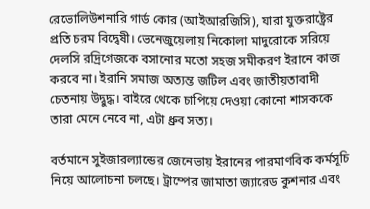রেভোলিউশনারি গার্ড কোর (আইআরজিসি), যারা যুক্তরাষ্ট্রের প্রতি চরম বিদ্বেষী। ভেনেজুয়েলায় নিকোলা মাদুরোকে সরিয়ে দেলসি রদ্রিগেজকে বসানোর মতো সহজ সমীকরণ ইরানে কাজ করবে না। ইরানি সমাজ অত্যন্ত জটিল এবং জাতীয়তাবাদী চেতনায় উদ্বুদ্ধ। বাইরে থেকে চাপিয়ে দেওয়া কোনো শাসককে তারা মেনে নেবে না, এটা ধ্রুব সত্য।

বর্তমানে সুইজারল্যান্ডের জেনেভায় ইরানের পারমাণবিক কর্মসূচি নিয়ে আলোচনা চলছে। ট্রাম্পের জামাতা জ্যারেড কুশনার এবং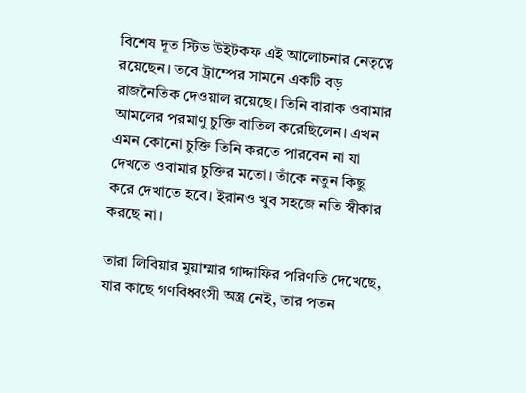বিশেষ দূত স্টিভ উইটকফ এই আলোচনার নেতৃত্বে রয়েছেন। তবে ট্রাম্পের সামনে একটি বড় রাজনৈতিক দেওয়াল রয়েছে। তিনি বারাক ওবামার আমলের পরমাণু চুক্তি বাতিল করেছিলেন। এখন এমন কোনো চুক্তি তিনি করতে পারবেন না যা দেখতে ওবামার চুক্তির মতো। তাঁকে নতুন কিছু করে দেখাতে হবে। ইরানও খুব সহজে নতি স্বীকার করছে না।

তারা লিবিয়ার মুয়াম্মার গাদ্দাফির পরিণতি দেখেছে, যার কাছে গণবিধ্বংসী অস্ত্র নেই, তার পতন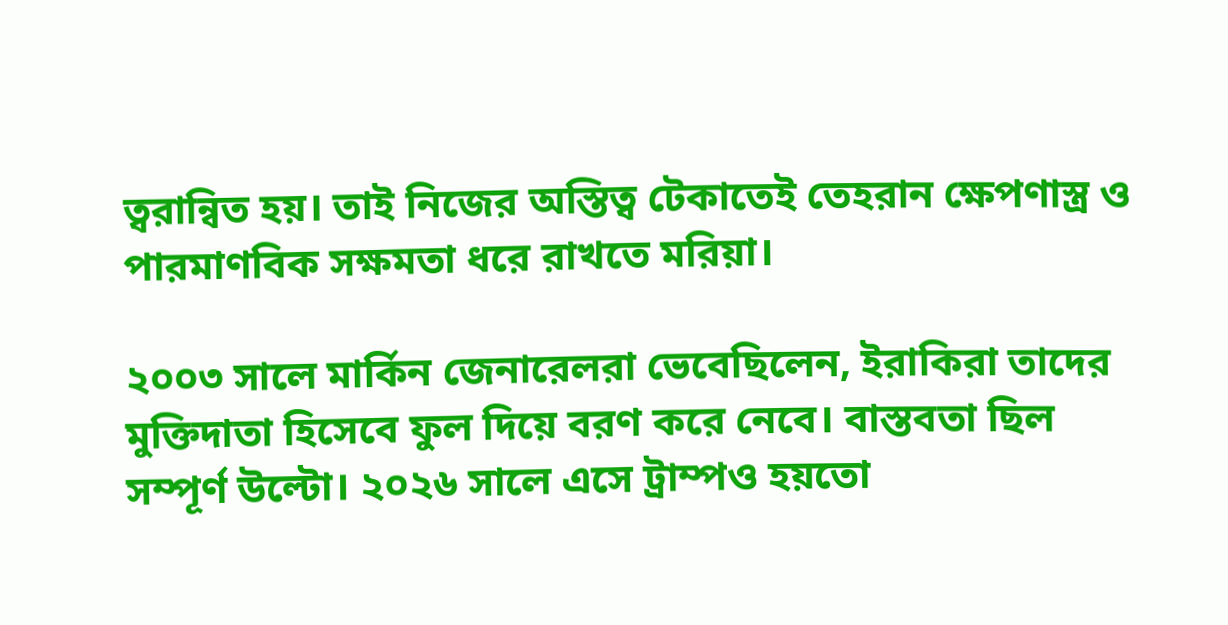ত্বরান্বিত হয়। তাই নিজের অস্তিত্ব টেকাতেই তেহরান ক্ষেপণাস্ত্র ও পারমাণবিক সক্ষমতা ধরে রাখতে মরিয়া।

২০০৩ সালে মার্কিন জেনারেলরা ভেবেছিলেন, ইরাকিরা তাদের মুক্তিদাতা হিসেবে ফুল দিয়ে বরণ করে নেবে। বাস্তবতা ছিল সম্পূর্ণ উল্টো। ২০২৬ সালে এসে ট্রাম্পও হয়তো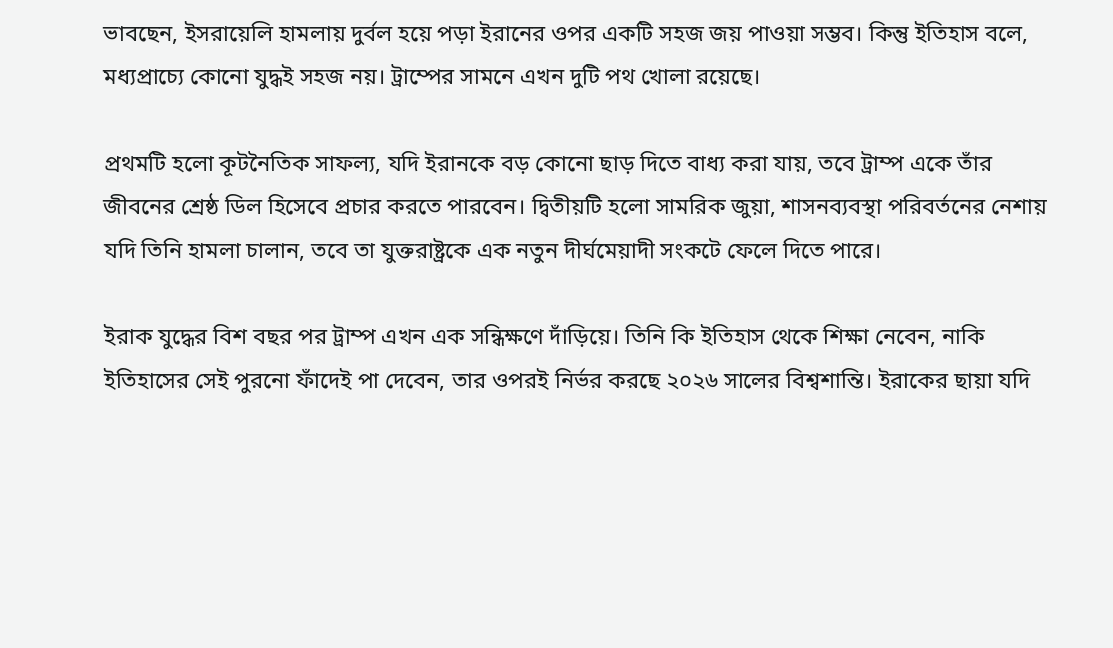ভাবছেন, ইসরায়েলি হামলায় দুর্বল হয়ে পড়া ইরানের ওপর একটি সহজ জয় পাওয়া সম্ভব। কিন্তু ইতিহাস বলে, মধ্যপ্রাচ্যে কোনো যুদ্ধই সহজ নয়। ট্রাম্পের সামনে এখন দুটি পথ খোলা রয়েছে।

প্রথমটি হলো কূটনৈতিক সাফল্য, যদি ইরানকে বড় কোনো ছাড় দিতে বাধ্য করা যায়, তবে ট্রাম্প একে তাঁর জীবনের শ্রেষ্ঠ ডিল হিসেবে প্রচার করতে পারবেন। দ্বিতীয়টি হলো সামরিক জুয়া, শাসনব্যবস্থা পরিবর্তনের নেশায় যদি তিনি হামলা চালান, তবে তা যুক্তরাষ্ট্রকে এক নতুন দীর্ঘমেয়াদী সংকটে ফেলে দিতে পারে।

ইরাক যুদ্ধের বিশ বছর পর ট্রাম্প এখন এক সন্ধিক্ষণে দাঁড়িয়ে। তিনি কি ইতিহাস থেকে শিক্ষা নেবেন, নাকি ইতিহাসের সেই পুরনো ফাঁদেই পা দেবেন, তার ওপরই নির্ভর করছে ২০২৬ সালের বিশ্বশান্তি। ইরাকের ছায়া যদি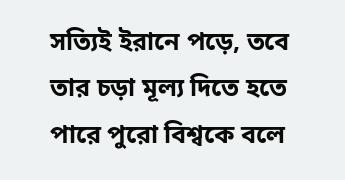সত্যিই ইরানে পড়ে, তবে তার চড়া মূল্য দিতে হতে পারে পুরো বিশ্বকে বলে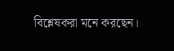বিশ্লেষকরা মনে করছেন।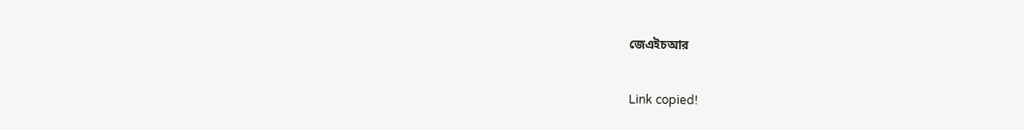জেএইচআর

Link copied!